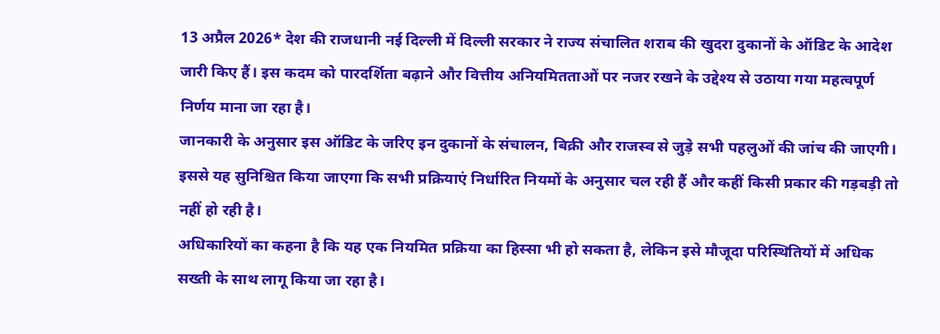13 अप्रैल 2026* देश की राजधानी नई दिल्ली में दिल्ली सरकार ने राज्य संचालित शराब की खुदरा दुकानों के ऑडिट के आदेश जारी किए हैं। इस कदम को पारदर्शिता बढ़ाने और वित्तीय अनियमितताओं पर नजर रखने के उद्देश्य से उठाया गया महत्वपूर्ण निर्णय माना जा रहा है।
जानकारी के अनुसार इस ऑडिट के जरिए इन दुकानों के संचालन, बिक्री और राजस्व से जुड़े सभी पहलुओं की जांच की जाएगी। इससे यह सुनिश्चित किया जाएगा कि सभी प्रक्रियाएं निर्धारित नियमों के अनुसार चल रही हैं और कहीं किसी प्रकार की गड़बड़ी तो नहीं हो रही है।
अधिकारियों का कहना है कि यह एक नियमित प्रक्रिया का हिस्सा भी हो सकता है, लेकिन इसे मौजूदा परिस्थितियों में अधिक सख्ती के साथ लागू किया जा रहा है।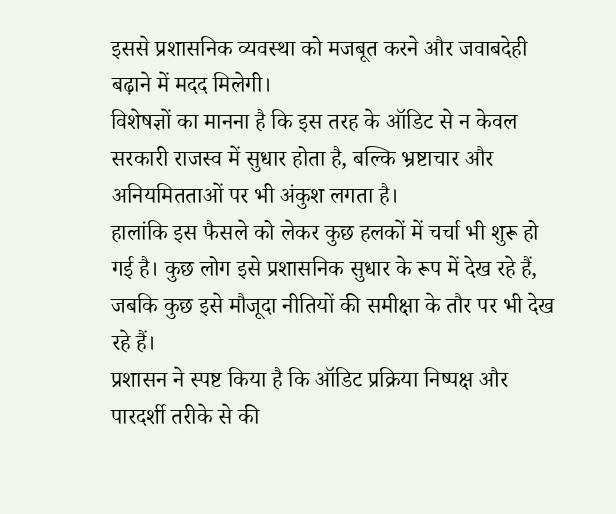इससे प्रशासनिक व्यवस्था को मजबूत करने और जवाबदेही बढ़ाने में मदद मिलेगी।
विशेषज्ञों का मानना है कि इस तरह के ऑडिट से न केवल सरकारी राजस्व में सुधार होता है, बल्कि भ्रष्टाचार और अनियमितताओं पर भी अंकुश लगता है।
हालांकि इस फैसले को लेकर कुछ हलकों में चर्चा भी शुरू हो गई है। कुछ लोग इसे प्रशासनिक सुधार के रूप में देख रहे हैं, जबकि कुछ इसे मौजूदा नीतियों की समीक्षा के तौर पर भी देख रहे हैं।
प्रशासन ने स्पष्ट किया है कि ऑडिट प्रक्रिया निष्पक्ष और पारदर्शी तरीके से की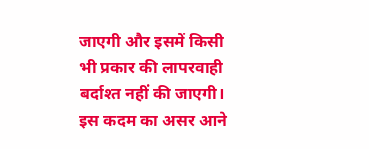जाएगी और इसमें किसी भी प्रकार की लापरवाही बर्दाश्त नहीं की जाएगी।
इस कदम का असर आने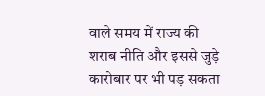वाले समय में राज्य की शराब नीति और इससे जुड़े कारोबार पर भी पड़ सकता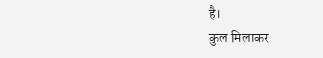है।
कुल मिलाकर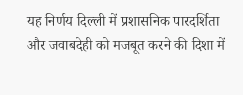यह निर्णय दिल्ली में प्रशासनिक पारदर्शिता और जवाबदेही को मजबूत करने की दिशा में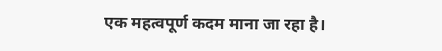एक महत्वपूर्ण कदम माना जा रहा है।